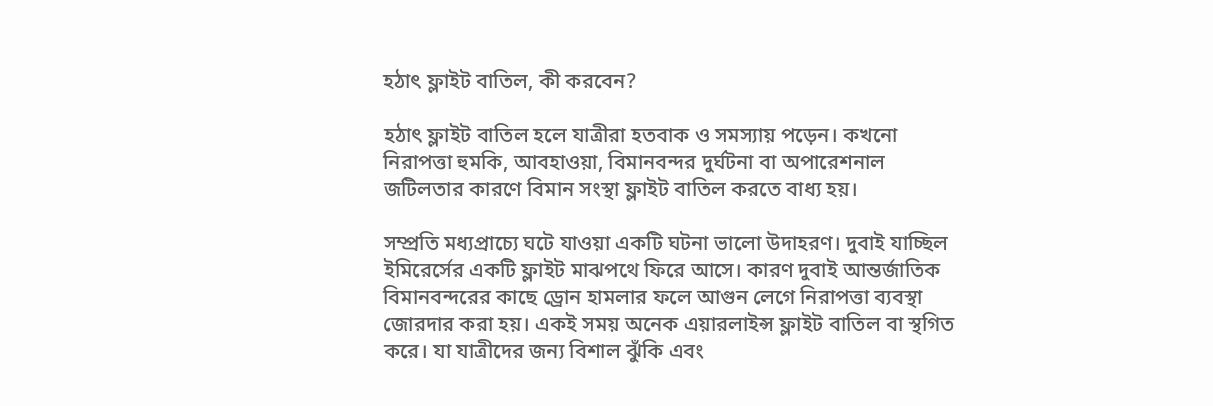হঠাৎ ফ্লাইট বাতিল, কী করবেন?

হঠাৎ ফ্লাইট বাতিল হলে যাত্রীরা হতবাক ও সমস্যায় পড়েন। কখনো নিরাপত্তা হুমকি, আবহাওয়া, বিমানবন্দর দুর্ঘটনা বা অপারেশনাল জটিলতার কারণে বিমান সংস্থা ফ্লাইট বাতিল করতে বাধ্য হয়।

সম্প্রতি মধ্যপ্রাচ্যে ঘটে যাওয়া একটি ঘটনা ভালো উদাহরণ। দুবাই যাচ্ছিল ইমিরের্সের একটি ফ্লাইট মাঝপথে ফিরে আসে। কারণ দুবাই আন্তর্জাতিক বিমানবন্দরের কাছে ড্রোন হামলার ফলে আগুন লেগে নিরাপত্তা ব্যবস্থা জোরদার করা হয়। একই সময় অনেক এয়ারলাইন্স ফ্লাইট বাতিল বা স্থগিত করে। যা যাত্রীদের জন্য বিশাল ঝুঁকি এবং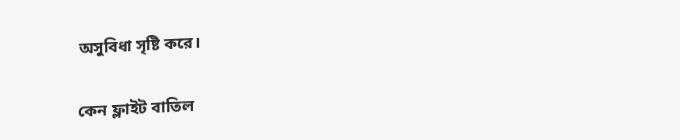অসুবিধা সৃষ্টি করে।

কেন ফ্লাইট বাতিল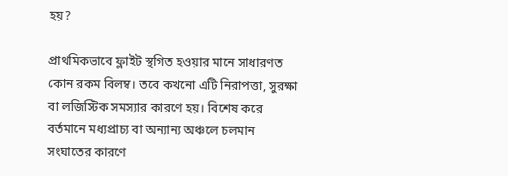হয়?

প্রাথমিকভাবে ফ্লাইট স্থগিত হওয়ার মানে সাধারণত কোন রকম বিলম্ব। তবে কখনো এটি নিরাপত্তা, সুরক্ষা বা লজিস্টিক সমস্যার কারণে হয়। বিশেষ করে বর্তমানে মধ্যপ্রাচ্য বা অন্যান্য অঞ্চলে চলমান সংঘাতের কারণে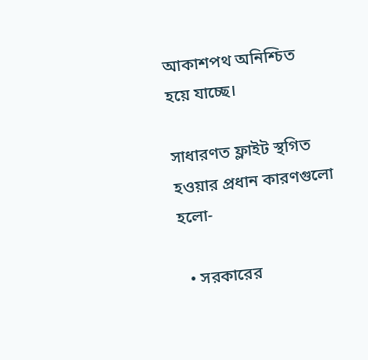আকাশপথ অনিশ্চিত হয়ে যাচ্ছে।

সাধারণত ফ্লাইট স্থগিত হওয়ার প্রধান কারণগুলো হলো-

  • সরকারের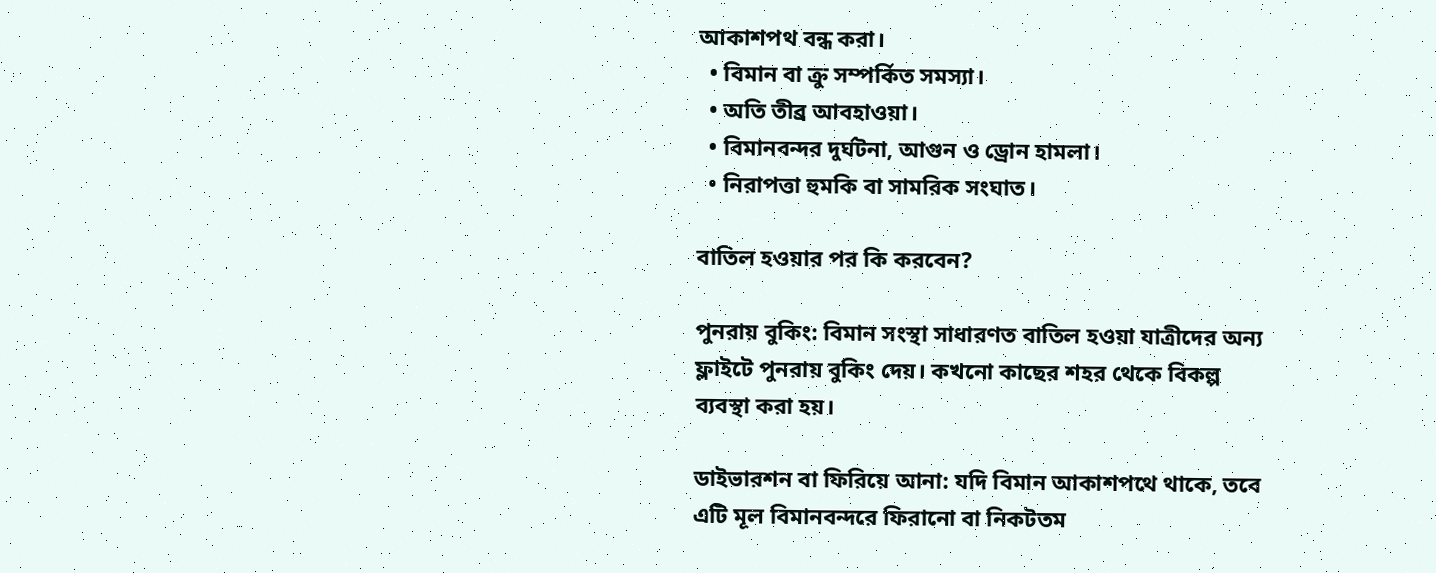আকাশপথ বন্ধ করা।
  • বিমান বা ক্রু সম্পর্কিত সমস্যা।
  • অতি তীব্র আবহাওয়া।
  • বিমানবন্দর দুর্ঘটনা, আগুন ও ড্রোন হামলা।
  • নিরাপত্তা হুমকি বা সামরিক সংঘাত।

বাতিল হওয়ার পর কি করবেন?

পুনরায় বুকিং: বিমান সংস্থা সাধারণত বাতিল হওয়া যাত্রীদের অন্য ফ্লাইটে পুনরায় বুকিং দেয়। কখনো কাছের শহর থেকে বিকল্প ব্যবস্থা করা হয়।

ডাইভারশন বা ফিরিয়ে আনা: যদি বিমান আকাশপথে থাকে, তবে এটি মূল বিমানবন্দরে ফিরানো বা নিকটতম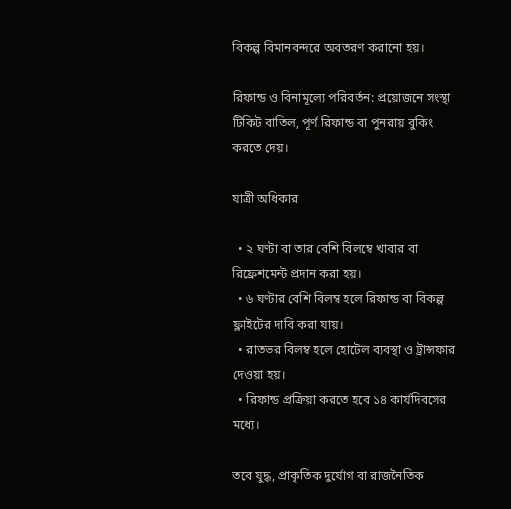বিকল্প বিমানবন্দরে অবতরণ করানো হয়।

রিফান্ড ও বিনামূল্যে পরিবর্তন: প্রয়োজনে সংস্থা টিকিট বাতিল, পূর্ণ রিফান্ড বা পুনরায় বুকিং করতে দেয়।

যাত্রী অধিকার

  • ২ ঘণ্টা বা তার বেশি বিলম্বে খাবার বা রিফ্রেশমেন্ট প্রদান করা হয়।
  • ৬ ঘণ্টার বেশি বিলম্ব হলে রিফান্ড বা বিকল্প ফ্লাইটের দাবি করা যায়।
  • রাতভর বিলম্ব হলে হোটেল ব্যবস্থা ও ট্রান্সফার দেওয়া হয়।
  • রিফান্ড প্রক্রিয়া করতে হবে ১৪ কার্যদিবসের মধ্যে।

তবে যুদ্ধ, প্রাকৃতিক দুর্যোগ বা রাজনৈতিক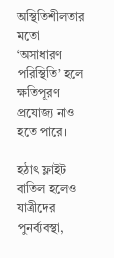অস্থিতিশীলতার মতো ‘অসাধারণ পরিস্থিতি’ হলে ক্ষতিপূরণ প্রযোজ্য নাও হতে পারে।

হঠাৎ ফ্লাইট বাতিল হলেও যাত্রীদের পুনর্ব্যবস্থা,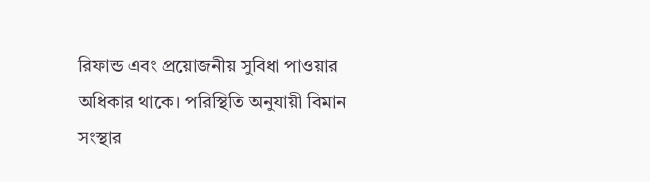রিফান্ড এবং প্রয়োজনীয় সুবিধা পাওয়ার অধিকার থাকে। পরিস্থিতি অনুযায়ী বিমান সংস্থার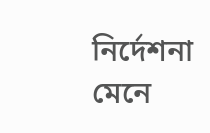নির্দেশনা মেনে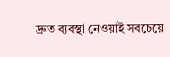দ্রুত ব্যবস্থা নেওয়াই সবচেয়ে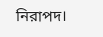নিরাপদ।